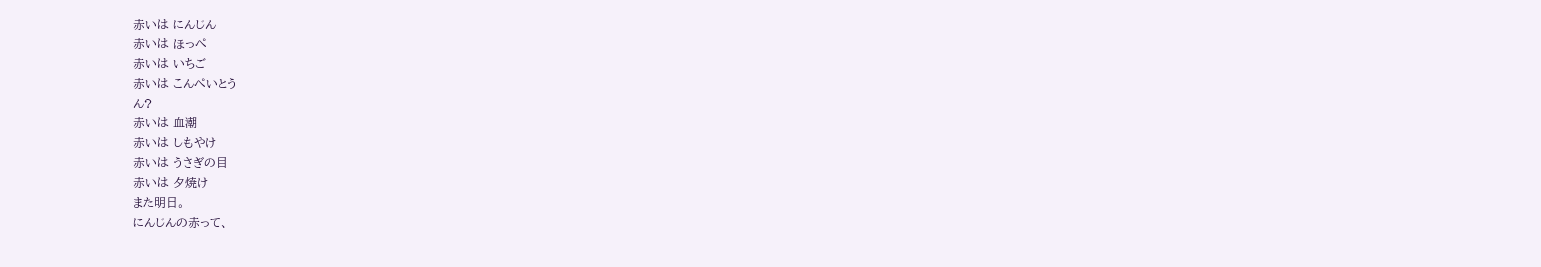赤いは にんじん
赤いは ほっぺ
赤いは いちご
赤いは こんぺいとう
ん?
赤いは 血潮
赤いは しもやけ
赤いは うさぎの目
赤いは 夕焼け
また明日。
にんじんの赤って、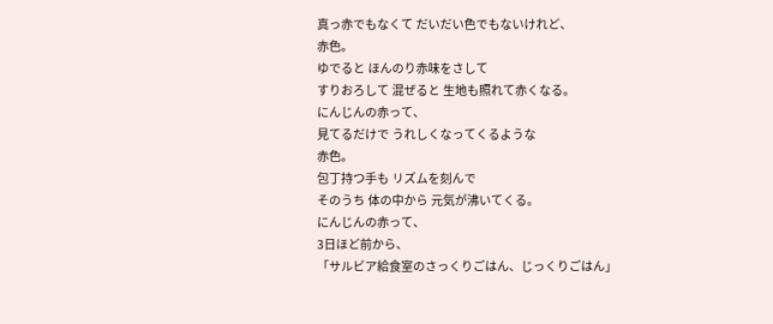真っ赤でもなくて だいだい色でもないけれど、
赤色。
ゆでると ほんのり赤味をさして
すりおろして 混ぜると 生地も照れて赤くなる。
にんじんの赤って、
見てるだけで うれしくなってくるような
赤色。
包丁持つ手も リズムを刻んで
そのうち 体の中から 元気が沸いてくる。
にんじんの赤って、
3日ほど前から、
「サルビア給食室のさっくりごはん、じっくりごはん」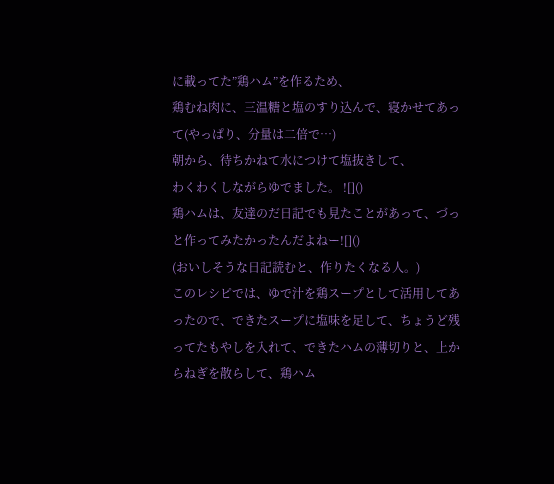に載ってた”鶏ハム”を作るため、
鶏むね肉に、三温糖と塩のすり込んで、寝かせてあって(やっぱり、分量は二倍で…)
朝から、待ちかねて水につけて塩抜きして、
わくわくしながらゆでました。 ![]()
鶏ハムは、友達のだ日記でも見たことがあって、づっと作ってみたかったんだよねー![]()
(おいしそうな日記読むと、作りたくなる人。)
このレシピでは、ゆで汁を鶏スープとして活用してあったので、できたスープに塩味を足して、ちょうど残ってたもやしを入れて、できたハムの薄切りと、上からねぎを散らして、鶏ハム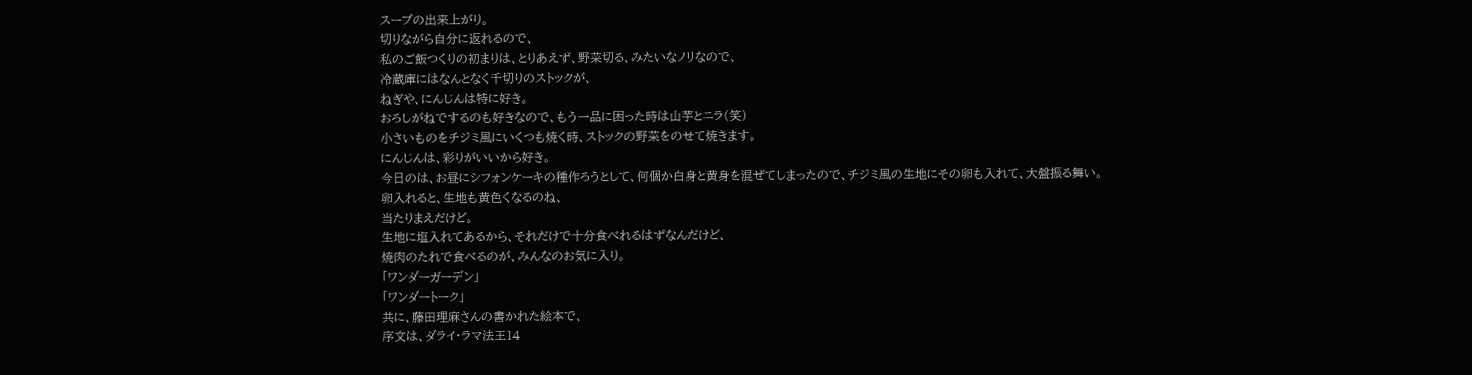スープの出来上がり。
切りながら自分に返れるので、
私のご飯つくりの初まりは、とりあえず、野菜切る、みたいなノリなので、
冷蔵庫にはなんとなく千切りのストックが、
ねぎや、にんじんは特に好き。
おろしがねでするのも好きなので、もう一品に困った時は山芋とニラ(笑)
小さいものをチジミ風にいくつも焼く時、ストックの野菜をのせて焼きます。
にんじんは、彩りがいいから好き。
今日のは、お昼にシフォンケーキの種作ろうとして、何個か白身と黄身を混ぜてしまったので、チジミ風の生地にその卵も入れて、大盤振る舞い。
卵入れると、生地も黄色くなるのね、
当たりまえだけど。
生地に塩入れてあるから、それだけで十分食べれるはずなんだけど、
焼肉のたれで食べるのが、みんなのお気に入り。
「ワンダーガーデン」
「ワンダートーク」
共に、藤田理麻さんの書かれた絵本で、
序文は、ダライ・ラマ法王14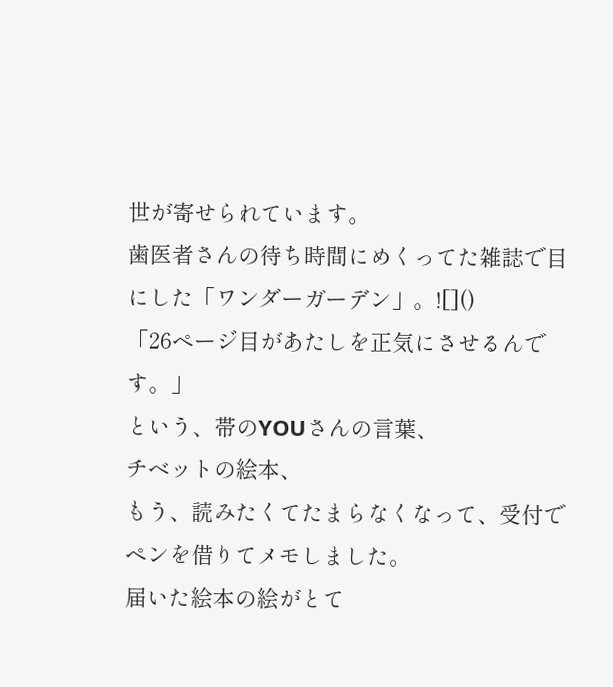世が寄せられています。
歯医者さんの待ち時間にめくってた雑誌で目にした「ワンダーガーデン」。![]()
「26ページ目があたしを正気にさせるんです。」
という、帯のYOUさんの言葉、
チベットの絵本、
もう、読みたくてたまらなくなって、受付でペンを借りてメモしました。
届いた絵本の絵がとて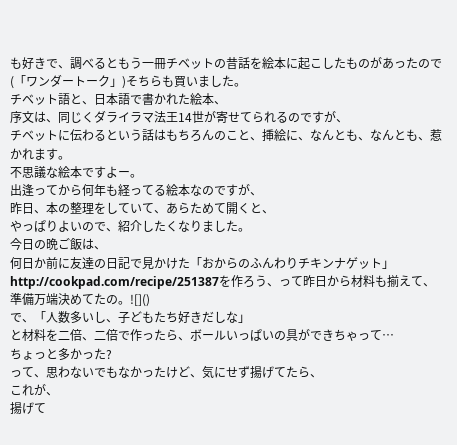も好きで、調べるともう一冊チベットの昔話を絵本に起こしたものがあったので(「ワンダートーク」)そちらも買いました。
チベット語と、日本語で書かれた絵本、
序文は、同じくダライラマ法王14世が寄せてられるのですが、
チベットに伝わるという話はもちろんのこと、挿絵に、なんとも、なんとも、惹かれます。
不思議な絵本ですよー。
出逢ってから何年も経ってる絵本なのですが、
昨日、本の整理をしていて、あらためて開くと、
やっぱりよいので、紹介したくなりました。
今日の晩ご飯は、
何日か前に友達の日記で見かけた「おからのふんわりチキンナゲット」http://cookpad.com/recipe/251387を作ろう、って昨日から材料も揃えて、準備万端決めてたの。![]()
で、「人数多いし、子どもたち好きだしな」
と材料を二倍、二倍で作ったら、ボールいっぱいの具ができちゃって…
ちょっと多かった?
って、思わないでもなかったけど、気にせず揚げてたら、
これが、
揚げて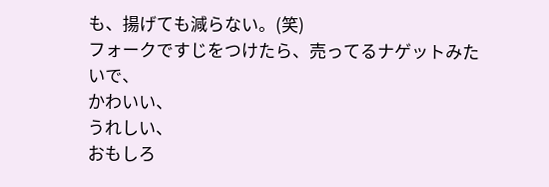も、揚げても減らない。(笑)
フォークですじをつけたら、売ってるナゲットみたいで、
かわいい、
うれしい、
おもしろ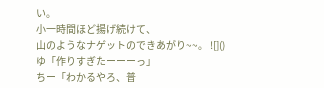い。
小一時間ほど揚げ続けて、
山のようなナゲットのできあがり~~。 ![]()
ゆ「作りすぎたーーーっ」
ちー「わかるやろ、普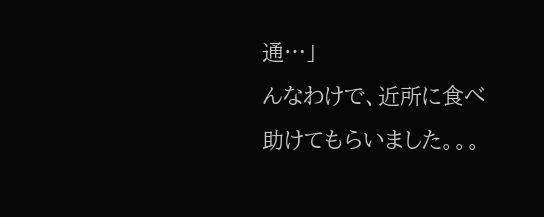通…」
んなわけで、近所に食べ助けてもらいました。。。